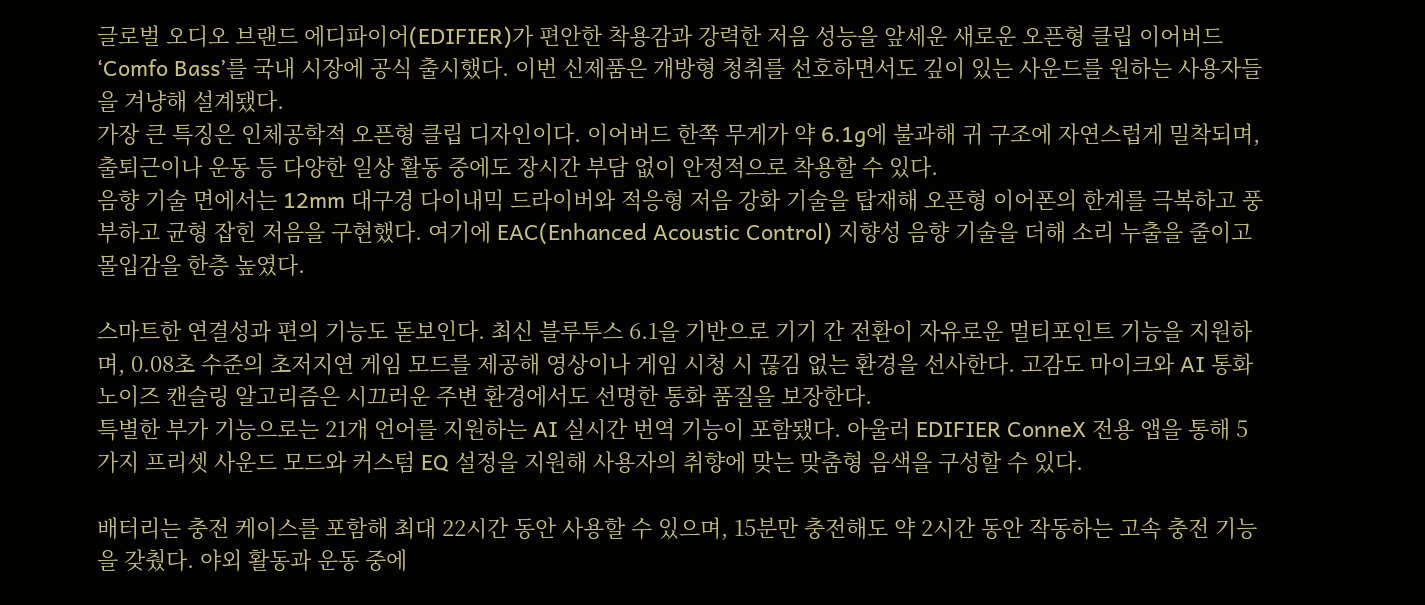글로벌 오디오 브랜드 에디파이어(EDIFIER)가 편안한 착용감과 강력한 저음 성능을 앞세운 새로운 오픈형 클립 이어버드 ‘Comfo Bass’를 국내 시장에 공식 출시했다. 이번 신제품은 개방형 청취를 선호하면서도 깊이 있는 사운드를 원하는 사용자들을 겨냥해 설계됐다.
가장 큰 특징은 인체공학적 오픈형 클립 디자인이다. 이어버드 한쪽 무게가 약 6.1g에 불과해 귀 구조에 자연스럽게 밀착되며, 출퇴근이나 운동 등 다양한 일상 활동 중에도 장시간 부담 없이 안정적으로 착용할 수 있다.
음향 기술 면에서는 12mm 대구경 다이내믹 드라이버와 적응형 저음 강화 기술을 탑재해 오픈형 이어폰의 한계를 극복하고 풍부하고 균형 잡힌 저음을 구현했다. 여기에 EAC(Enhanced Acoustic Control) 지향성 음향 기술을 더해 소리 누출을 줄이고 몰입감을 한층 높였다.

스마트한 연결성과 편의 기능도 돋보인다. 최신 블루투스 6.1을 기반으로 기기 간 전환이 자유로운 멀티포인트 기능을 지원하며, 0.08초 수준의 초저지연 게임 모드를 제공해 영상이나 게임 시청 시 끊김 없는 환경을 선사한다. 고감도 마이크와 AI 통화 노이즈 캔슬링 알고리즘은 시끄러운 주변 환경에서도 선명한 통화 품질을 보장한다.
특별한 부가 기능으로는 21개 언어를 지원하는 AI 실시간 번역 기능이 포함됐다. 아울러 EDIFIER ConneX 전용 앱을 통해 5가지 프리셋 사운드 모드와 커스텀 EQ 설정을 지원해 사용자의 취향에 맞는 맞춤형 음색을 구성할 수 있다.

배터리는 충전 케이스를 포함해 최대 22시간 동안 사용할 수 있으며, 15분만 충전해도 약 2시간 동안 작동하는 고속 충전 기능을 갖췄다. 야외 활동과 운동 중에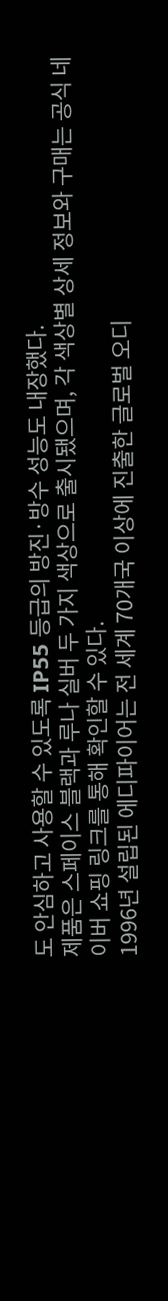도 안심하고 사용할 수 있도록 IP55 등급의 방진·방수 성능도 내장했다.
제품은 스페이스 블랙과 루나 실버 두 가지 색상으로 출시됐으며, 각 색상별 상세 정보와 구매는 공식 네이버 쇼핑 링크를 통해 확인할 수 있다.
1996년 설립된 에디파이어는 전 세계 70개국 이상에 진출한 글로벌 오디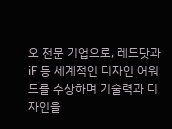오 전문 기업으로, 레드닷과 iF 등 세계적인 디자인 어워드를 수상하며 기술력과 디자인을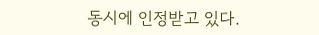동시에 인정받고 있다.